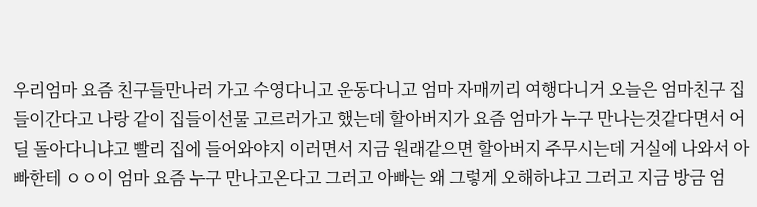우리엄마 요즘 친구들만나러 가고 수영다니고 운동다니고 엄마 자매끼리 여행다니거 오늘은 엄마친구 집들이간다고 나랑 같이 집들이선물 고르러가고 했는데 할아버지가 요즘 엄마가 누구 만나는것같다면서 어딜 돌아다니냐고 빨리 집에 들어와야지 이러면서 지금 원래같으면 할아버지 주무시는데 거실에 나와서 아빠한테 ㅇㅇ이 엄마 요즘 누구 만나고온다고 그러고 아빠는 왜 그렇게 오해하냐고 그러고 지금 방금 엄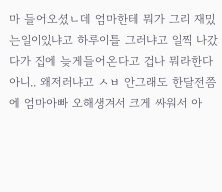마 들어오셨ㄴ데 엄마한테 뭐가 그리 재밌는일이있냐고 하루이틀 그러냐고 일찍 나갔다가 집에 늦게들어온다고 겁나 뭐라한다 아니.. 왜저러냐고 ㅅㅂ 안그래도 한달전쯤에 엄마아빠 오해생겨서 크게 싸워서 아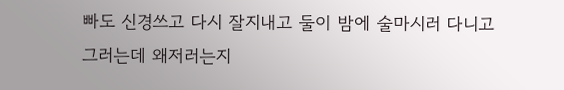빠도 신경쓰고 다시 잘지내고 둘이 밤에 술마시러 다니고 그러는데 왜저러는지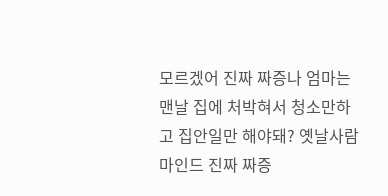모르겠어 진짜 짜증나 엄마는 맨날 집에 처박혀서 청소만하고 집안일만 해야돼? 옛날사람 마인드 진짜 짜증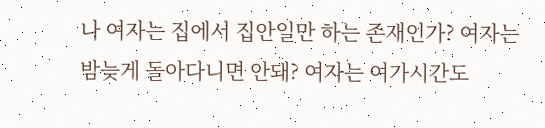나 여자는 집에서 집안일만 하는 존재인가? 여자는 밤늦게 돌아다니면 안돼? 여자는 여가시간도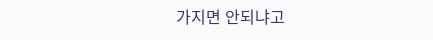가지면 안되냐고